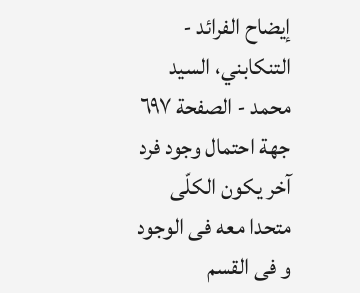إيضاح الفرائد - التنكابني، السيد محمد - الصفحة ٦٩٧
جهة احتمال وجود فرد آخر يكون الكلّى متحدا معه فى الوجود و فى القسم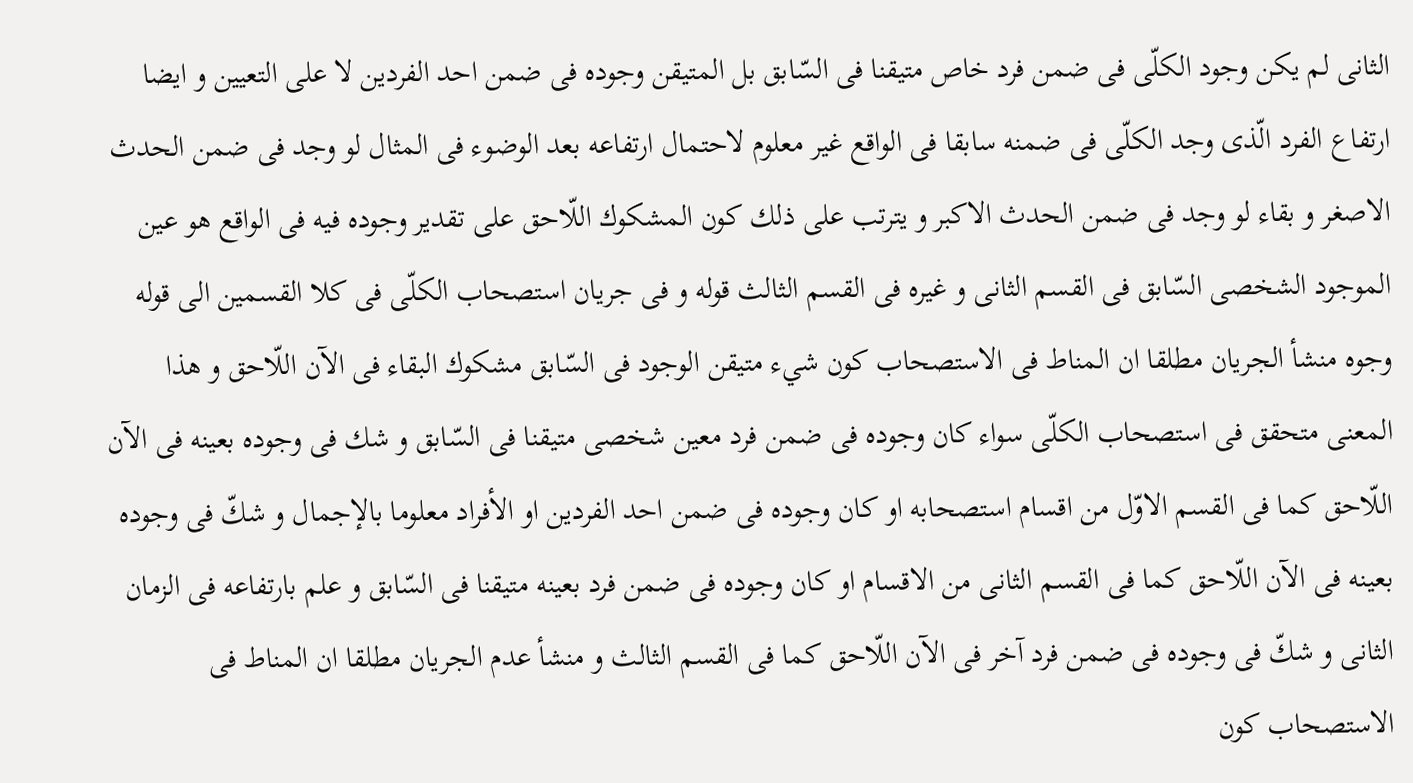الثانى لم يكن وجود الكلّى فى ضمن فرد خاص متيقنا فى السّابق بل المتيقن وجوده فى ضمن احد الفردين لا على التعيين و ايضا ارتفاع الفرد الّذى وجد الكلّى فى ضمنه سابقا فى الواقع غير معلوم لاحتمال ارتفاعه بعد الوضوء فى المثال لو وجد فى ضمن الحدث الاصغر و بقاء لو وجد فى ضمن الحدث الاكبر و يترتب على ذلك كون المشكوك اللّاحق على تقدير وجوده فيه فى الواقع هو عين الموجود الشخصى السّابق فى القسم الثانى و غيره فى القسم الثالث قوله و فى جريان استصحاب الكلّى فى كلا القسمين الى قوله وجوه منشأ الجريان مطلقا ان المناط فى الاستصحاب كون شيء متيقن الوجود فى السّابق مشكوك البقاء فى الآن اللّاحق و هذا المعنى متحقق فى استصحاب الكلّى سواء كان وجوده فى ضمن فرد معين شخصى متيقنا فى السّابق و شك فى وجوده بعينه فى الآن اللّاحق كما فى القسم الاوّل من اقسام استصحابه او كان وجوده فى ضمن احد الفردين او الأفراد معلوما بالإجمال و شكّ فى وجوده بعينه فى الآن اللّاحق كما فى القسم الثانى من الاقسام او كان وجوده فى ضمن فرد بعينه متيقنا فى السّابق و علم بارتفاعه فى الزمان الثانى و شكّ فى وجوده فى ضمن فرد آخر فى الآن اللّاحق كما فى القسم الثالث و منشأ عدم الجريان مطلقا ان المناط فى الاستصحاب كون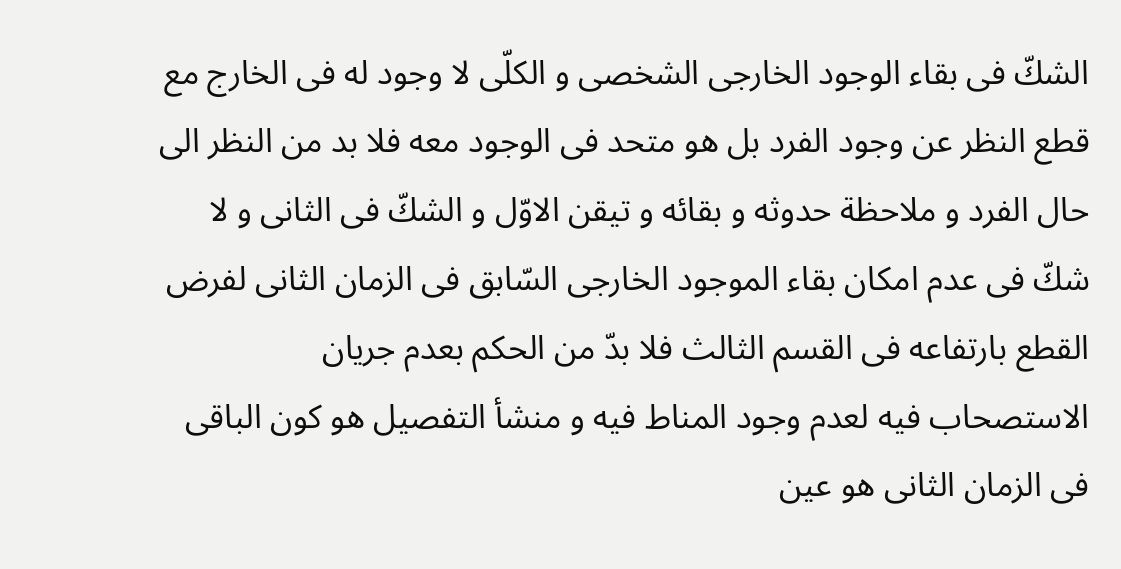الشكّ فى بقاء الوجود الخارجى الشخصى و الكلّى لا وجود له فى الخارج مع قطع النظر عن وجود الفرد بل هو متحد فى الوجود معه فلا بد من النظر الى حال الفرد و ملاحظة حدوثه و بقائه و تيقن الاوّل و الشكّ فى الثانى و لا شكّ فى عدم امكان بقاء الموجود الخارجى السّابق فى الزمان الثانى لفرض القطع بارتفاعه فى القسم الثالث فلا بدّ من الحكم بعدم جريان الاستصحاب فيه لعدم وجود المناط فيه و منشأ التفصيل هو كون الباقى فى الزمان الثانى هو عين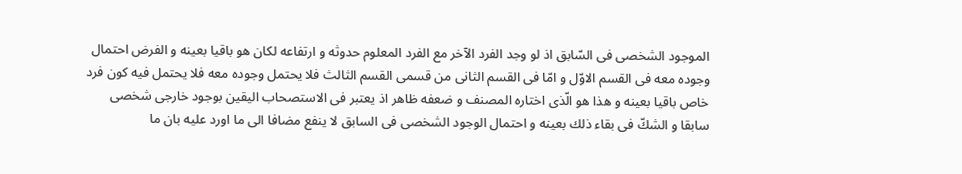الموجود الشخصى فى السّابق اذ لو وجد الفرد الآخر مع الفرد المعلوم حدوثه و ارتفاعه لكان هو باقيا بعينه و الفرض احتمال وجوده معه فى القسم الاوّل و امّا فى القسم الثانى من قسمى القسم الثالث فلا يحتمل وجوده معه فلا يحتمل فيه كون فرد خاص باقيا بعينه و هذا هو الّذى اختاره المصنف و ضعفه ظاهر اذ يعتبر فى الاستصحاب اليقين بوجود خارجى شخصى سابقا و الشكّ فى بقاء ذلك بعينه و احتمال الوجود الشخصى فى السابق لا ينفع مضافا الى ما اورد عليه بان ما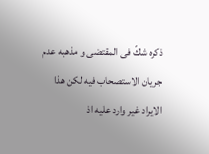ذكره شكّ فى المقتضى و مذهبه عدم جريان الاستصحاب فيه لكن هذا الايراد غير وارد عليه اذ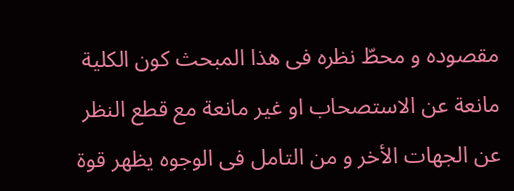مقصوده و محطّ نظره فى هذا المبحث كون الكلية مانعة عن الاستصحاب او غير مانعة مع قطع النظر عن الجهات الأخر و من التامل فى الوجوه يظهر قوة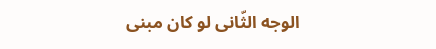الوجه الثّانى لو كان مبنى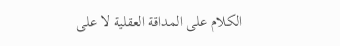الكلام على المداقة العقلية لا على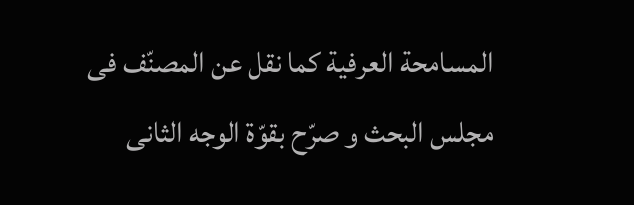المسامحة العرفية كما نقل عن المصنّف فى مجلس البحث و صرّح بقوّة الوجه الثانى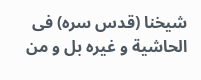شيخنا (قدس سره) فى الحاشية و غيره بل و من